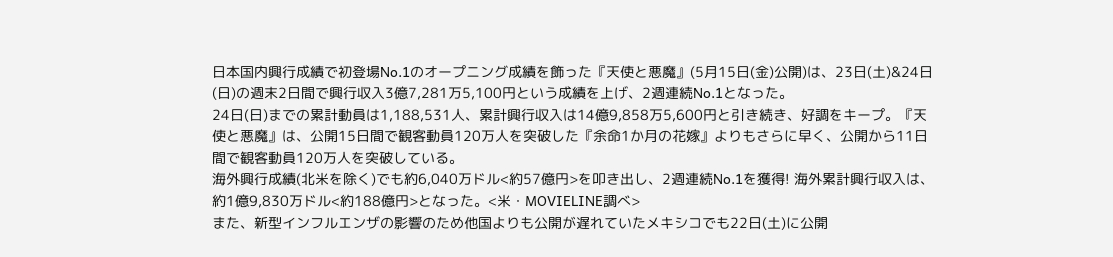日本国内興行成績で初登場No.1のオープニング成績を飾った『天使と悪魔』(5月15日(金)公開)は、23日(土)&24日(日)の週末2日間で興行収入3億7,281万5,100円という成績を上げ、2週連続No.1となった。
24日(日)までの累計動員は1,188,531人、累計興行収入は14億9,858万5,600円と引き続き、好調をキープ。『天使と悪魔』は、公開15日間で観客動員120万人を突破した『余命1か月の花嫁』よりもさらに早く、公開から11日間で観客動員120万人を突破している。
海外興行成績(北米を除く)でも約6,040万ドル<約57億円>を叩き出し、2週連続No.1を獲得! 海外累計興行収入は、約1億9,830万ドル<約188億円>となった。<米・MOVIELINE調べ>
また、新型インフルエンザの影響のため他国よりも公開が遅れていたメキシコでも22日(土)に公開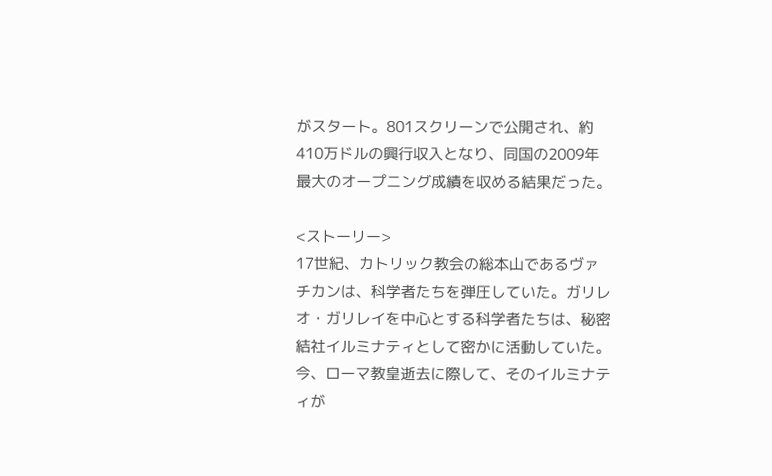がスタート。801スクリーンで公開され、約410万ドルの興行収入となり、同国の2009年最大のオープニング成績を収める結果だった。

<ストーリー>
17世紀、カトリック教会の総本山であるヴァチカンは、科学者たちを弾圧していた。ガリレオ・ガリレイを中心とする科学者たちは、秘密結社イルミナティとして密かに活動していた。今、ローマ教皇逝去に際して、そのイルミナティが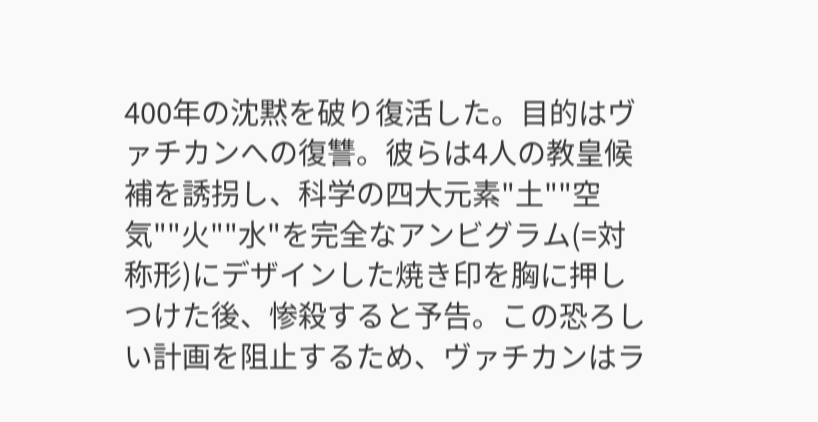400年の沈黙を破り復活した。目的はヴァチカンへの復讐。彼らは4人の教皇候補を誘拐し、科学の四大元素"土""空気""火""水"を完全なアンビグラム(=対称形)にデザインした焼き印を胸に押しつけた後、惨殺すると予告。この恐ろしい計画を阻止するため、ヴァチカンはラ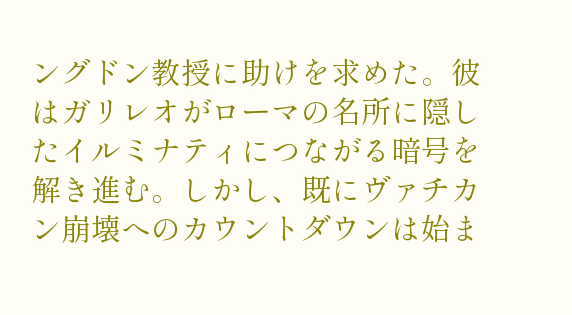ングドン教授に助けを求めた。彼はガリレオがローマの名所に隠したイルミナティにつながる暗号を解き進む。しかし、既にヴァチカン崩壊へのカウントダウンは始ま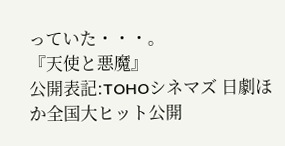っていた・・・。
『天使と悪魔』
公開表記:TOHOシネマズ 日劇ほか全国大ヒット公開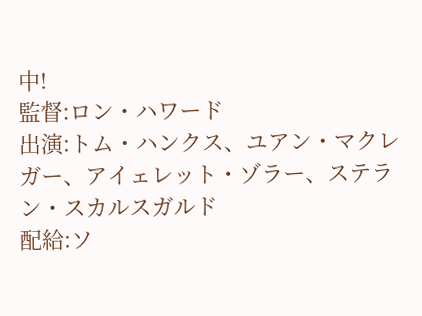中!
監督:ロン・ハワード
出演:トム・ハンクス、ユアン・マクレガー、アイェレット・ゾラー、ステラン・スカルスガルド
配給:ソ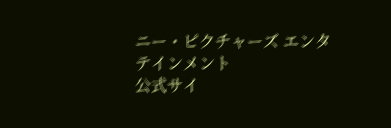ニー・ピクチャーズ エンタテインメント
公式サイ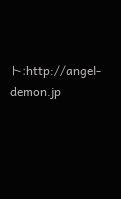ト:http://angel-demon.jp